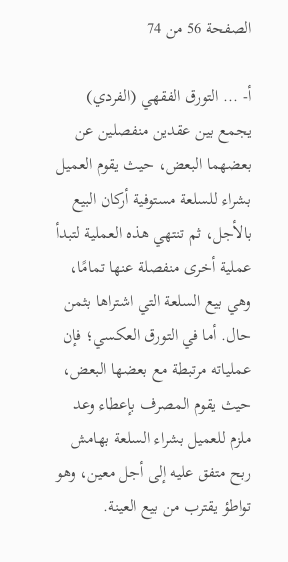الصفحة 56 من 74

أ- ... التورق الفقهي (الفردي) يجمع بين عقدين منفصلين عن بعضهما البعض، حيث يقوم العميل بشراء للسلعة مستوفية أركان البيع بالأجل، ثم تنتهي هذه العملية لتبدأ عملية أخرى منفصلة عنها تمامًا، وهي بيع السلعة التي اشتراها بثمن حال. أما في التورق العكسي؛ فإن عملياته مرتبطة مع بعضها البعض، حيث يقوم المصرف بإعطاء وعد ملزم للعميل بشراء السلعة بهامش ربح متفق عليه إلى أجل معين، وهو تواطؤ يقترب من بيع العينة.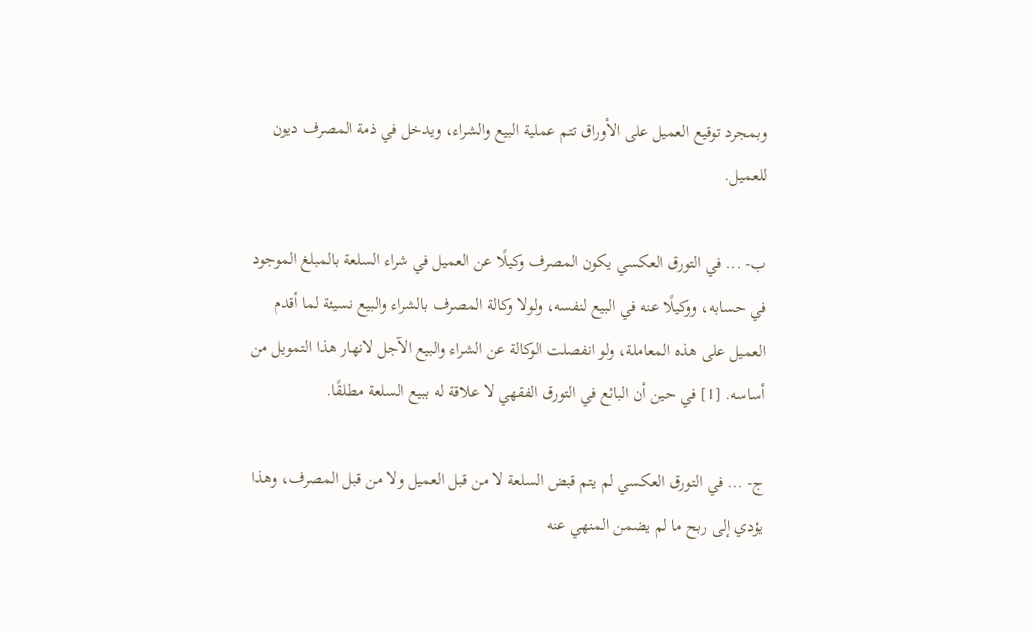وبمجرد توقيع العميل على الأوراق تتم عملية البيع والشراء، ويدخل في ذمة المصرف ديون للعميل.

ب- ... في التورق العكسي يكون المصرف وكيلًا عن العميل في شراء السلعة بالمبلغ الموجود في حسابه، ووكيلًا عنه في البيع لنفسه، ولولا وكالة المصرف بالشراء والبيع نسيئة لما أقدم العميل على هذه المعاملة، ولو انفصلت الوكالة عن الشراء والبيع الآجل لانهار هذا التمويل من أساسه. [1] في حين أن البائع في التورق الفقهي لا علاقة له ببيع السلعة مطلقًا.

ج- ... في التورق العكسي لم يتم قبض السلعة لا من قبل العميل ولا من قبل المصرف، وهذا يؤدي إلى ربح ما لم يضمن المنهي عنه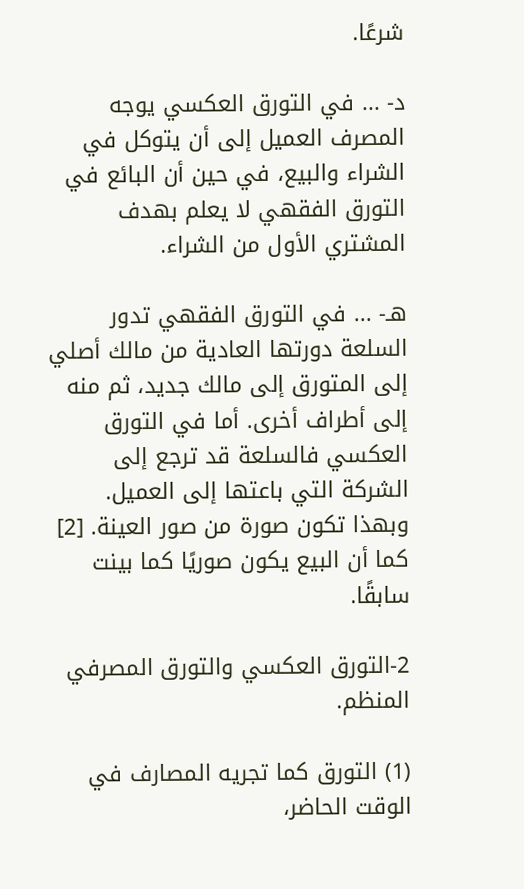شرعًا.

د- ... في التورق العكسي يوجه المصرف العميل إلى أن يتوكل في الشراء والبيع، في حين أن البائع في التورق الفقهي لا يعلم بهدف المشتري الأول من الشراء.

هـ- ... في التورق الفقهي تدور السلعة دورتها العادية من مالك أصلي إلى المتورق إلى مالك جديد، ثم منه إلى أطراف أخرى. أما في التورق العكسي فالسلعة قد ترجع إلى الشركة التي باعتها إلى العميل. وبهذا تكون صورة من صور العينة. [2] كما أن البيع يكون صوريًا كما بينت سابقًا.

2-التورق العكسي والتورق المصرفي المنظم.

(1) التورق كما تجريه المصارف في الوقت الحاضر،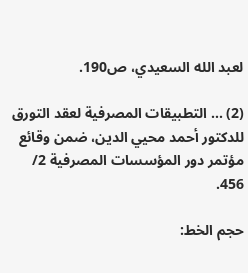لعبد الله السعيدي، ص190.

(2) ... التطبيقات المصرفية لعقد التورق للدكتور أحمد محيي الدين، ضمن وقائع مؤتمر دور المؤسسات المصرفية 2/ 456.

حجم الخط: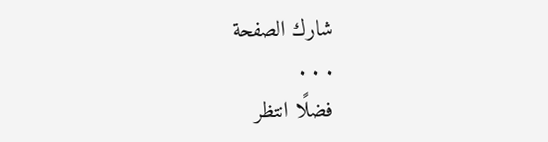شارك الصفحة
. . .
فضلًا انتظر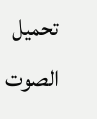تحميل الصوت